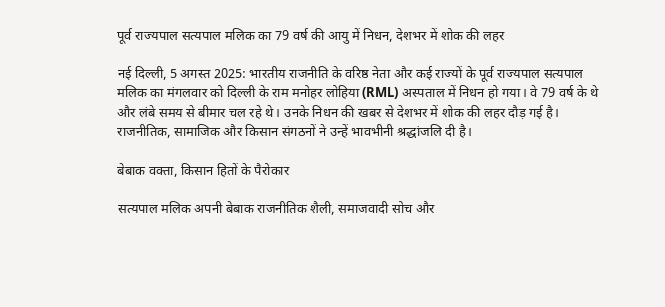पूर्व राज्यपाल सत्यपाल मलिक का 79 वर्ष की आयु में निधन, देशभर में शोक की लहर

नई दिल्ली, 5 अगस्त 2025: भारतीय राजनीति के वरिष्ठ नेता और कई राज्यों के पूर्व राज्यपाल सत्यपाल मलिक का मंगलवार को दिल्ली के राम मनोहर लोहिया (RML) अस्पताल में निधन हो गया। वे 79 वर्ष के थे और लंबे समय से बीमार चल रहे थे। उनके निधन की खबर से देशभर में शोक की लहर दौड़ गई है। राजनीतिक, सामाजिक और किसान संगठनों ने उन्हें भावभीनी श्रद्धांजलि दी है।

बेबाक वक्ता, किसान हितों के पैरोकार

सत्यपाल मलिक अपनी बेबाक राजनीतिक शैली, समाजवादी सोच और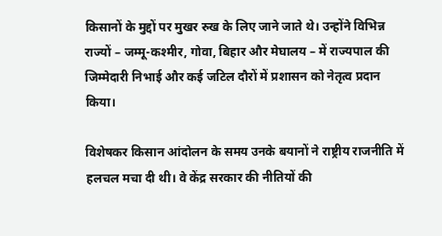किसानों के मुद्दों पर मुखर रुख के लिए जाने जाते थे। उन्होंने विभिन्न राज्यों – जम्मू-कश्मीर, गोवा, बिहार और मेघालय – में राज्यपाल की जिम्मेदारी निभाई और कई जटिल दौरों में प्रशासन को नेतृत्व प्रदान किया।

विशेषकर किसान आंदोलन के समय उनके बयानों ने राष्ट्रीय राजनीति में हलचल मचा दी थी। वे केंद्र सरकार की नीतियों की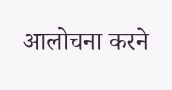आलोचना करने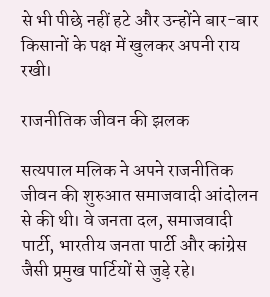से भी पीछे नहीं हटे और उन्होंने बार-बार किसानों के पक्ष में खुलकर अपनी राय रखी।

राजनीतिक जीवन की झलक

सत्यपाल मलिक ने अपने राजनीतिक जीवन की शुरुआत समाजवादी आंदोलन से की थी। वे जनता दल, समाजवादी पार्टी, भारतीय जनता पार्टी और कांग्रेस जैसी प्रमुख पार्टियों से जुड़े रहे।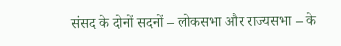संसद के दोनों सदनों – लोकसभा और राज्यसभा – के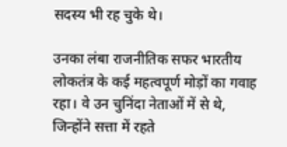सदस्य भी रह चुके थे।

उनका लंबा राजनीतिक सफर भारतीय लोकतंत्र के कई महत्वपूर्ण मोड़ों का गवाह रहा। वे उन चुनिंदा नेताओं में से थे, जिन्होंने सत्ता में रहते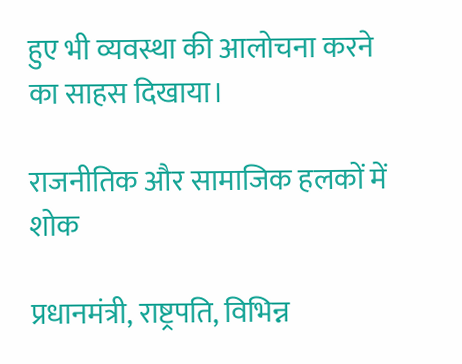हुए भी व्यवस्था की आलोचना करने का साहस दिखाया।

राजनीतिक और सामाजिक हलकों में शोक

प्रधानमंत्री, राष्ट्रपति, विभिन्न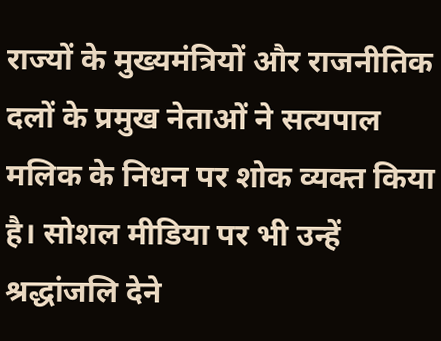राज्यों के मुख्यमंत्रियों और राजनीतिक दलों के प्रमुख नेताओं ने सत्यपाल मलिक के निधन पर शोक व्यक्त किया है। सोशल मीडिया पर भी उन्हें श्रद्धांजलि देने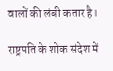वालों की लंबी कतार है।

राष्ट्रपति के शोक संदेश में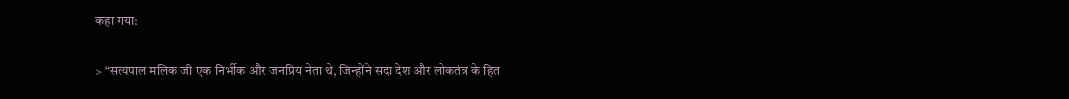कहा गया:

> “सत्यपाल मलिक जी एक निर्भीक और जनप्रिय नेता थे, जिन्होंने सदा देश और लोकतंत्र के हित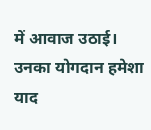में आवाज उठाई। उनका योगदान हमेशा याद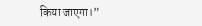किया जाएगा।”